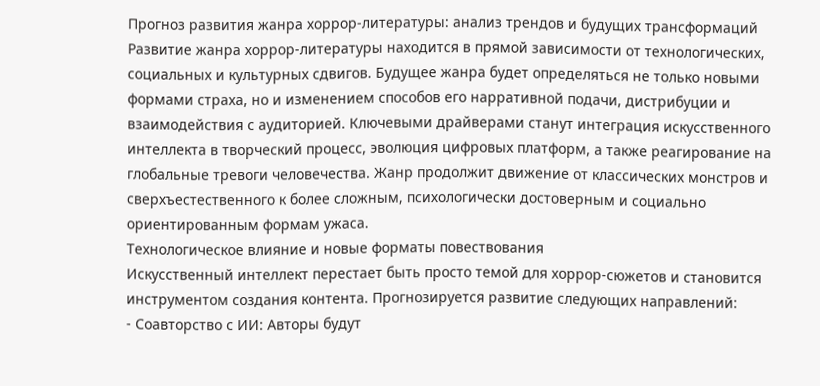Прогноз развития жанра хоррор-литературы: анализ трендов и будущих трансформаций
Развитие жанра хоррор-литературы находится в прямой зависимости от технологических, социальных и культурных сдвигов. Будущее жанра будет определяться не только новыми формами страха, но и изменением способов его нарративной подачи, дистрибуции и взаимодействия с аудиторией. Ключевыми драйверами станут интеграция искусственного интеллекта в творческий процесс, эволюция цифровых платформ, а также реагирование на глобальные тревоги человечества. Жанр продолжит движение от классических монстров и сверхъестественного к более сложным, психологически достоверным и социально ориентированным формам ужаса.
Технологическое влияние и новые форматы повествования
Искусственный интеллект перестает быть просто темой для хоррор-сюжетов и становится инструментом создания контента. Прогнозируется развитие следующих направлений:
- Соавторство с ИИ: Авторы будут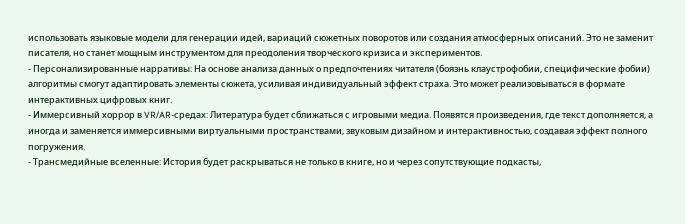использовать языковые модели для генерации идей, вариаций сюжетных поворотов или создания атмосферных описаний. Это не заменит писателя, но станет мощным инструментом для преодоления творческого кризиса и экспериментов.
- Персонализированные нарративы: На основе анализа данных о предпочтениях читателя (боязнь клаустрофобии, специфические фобии) алгоритмы смогут адаптировать элементы сюжета, усиливая индивидуальный эффект страха. Это может реализовываться в формате интерактивных цифровых книг.
- Иммерсивный хоррор в VR/AR-средах: Литература будет сближаться с игровыми медиа. Появятся произведения, где текст дополняется, а иногда и заменяется иммерсивными виртуальными пространствами, звуковым дизайном и интерактивностью, создавая эффект полного погружения.
- Трансмедийные вселенные: История будет раскрываться не только в книге, но и через сопутствующие подкасты,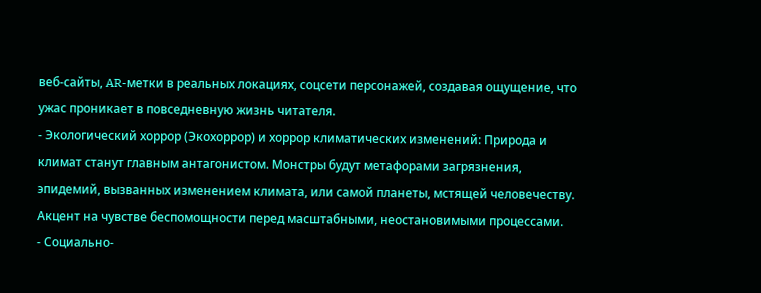веб-сайты, AR-метки в реальных локациях, соцсети персонажей, создавая ощущение, что ужас проникает в повседневную жизнь читателя.
- Экологический хоррор (Экохоррор) и хоррор климатических изменений: Природа и климат станут главным антагонистом. Монстры будут метафорами загрязнения, эпидемий, вызванных изменением климата, или самой планеты, мстящей человечеству. Акцент на чувстве беспомощности перед масштабными, неостановимыми процессами.
- Социально-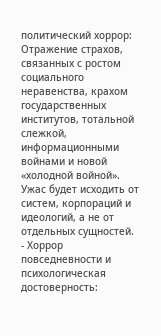политический хоррор: Отражение страхов, связанных с ростом социального неравенства, крахом государственных институтов, тотальной слежкой, информационными войнами и новой «холодной войной». Ужас будет исходить от систем, корпораций и идеологий, а не от отдельных сущностей.
- Хоррор повседневности и психологическая достоверность: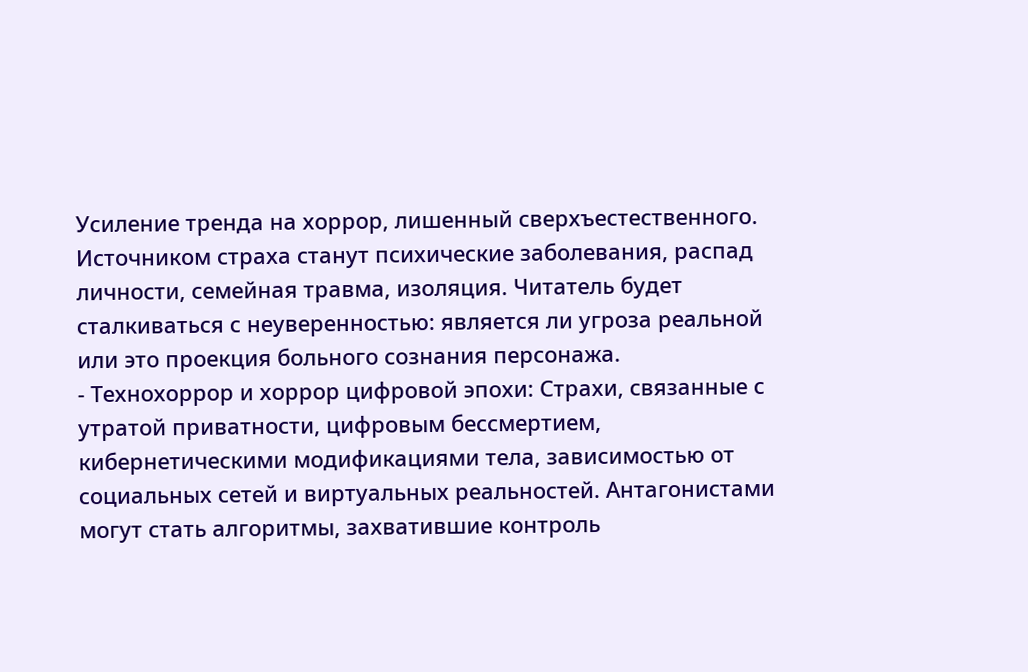Усиление тренда на хоррор, лишенный сверхъестественного. Источником страха станут психические заболевания, распад личности, семейная травма, изоляция. Читатель будет сталкиваться с неуверенностью: является ли угроза реальной или это проекция больного сознания персонажа.
- Технохоррор и хоррор цифровой эпохи: Страхи, связанные с утратой приватности, цифровым бессмертием, кибернетическими модификациями тела, зависимостью от социальных сетей и виртуальных реальностей. Антагонистами могут стать алгоритмы, захватившие контроль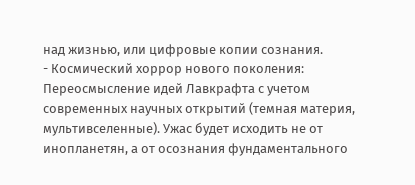над жизнью, или цифровые копии сознания.
- Космический хоррор нового поколения: Переосмысление идей Лавкрафта с учетом современных научных открытий (темная материя, мультивселенные). Ужас будет исходить не от инопланетян, а от осознания фундаментального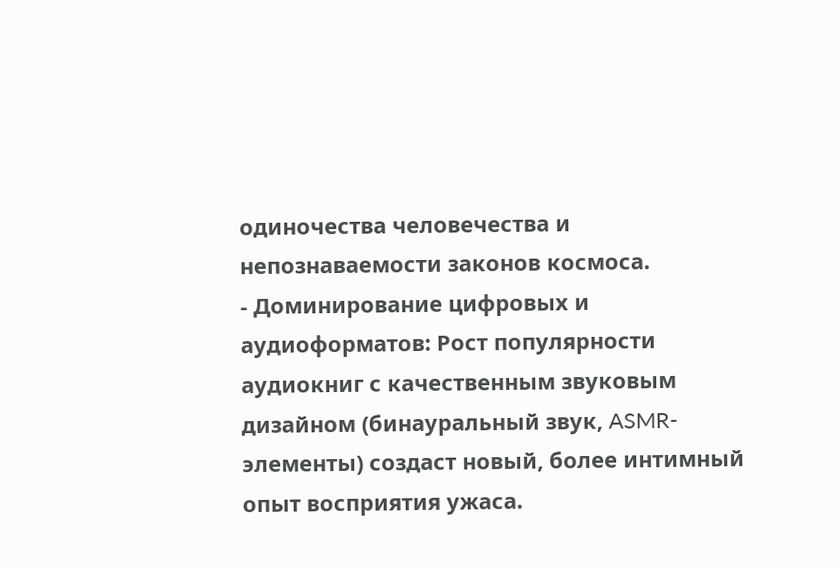одиночества человечества и непознаваемости законов космоса.
- Доминирование цифровых и аудиоформатов: Рост популярности аудиокниг с качественным звуковым дизайном (бинауральный звук, ASMR-элементы) создаст новый, более интимный опыт восприятия ужаса.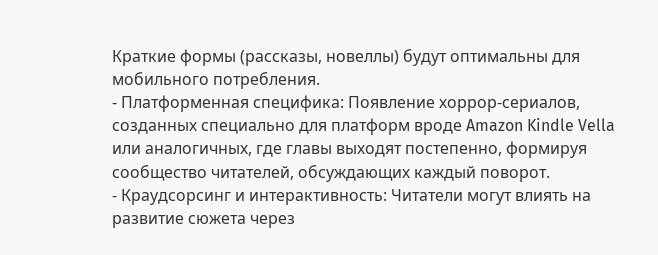Краткие формы (рассказы, новеллы) будут оптимальны для мобильного потребления.
- Платформенная специфика: Появление хоррор-сериалов, созданных специально для платформ вроде Amazon Kindle Vella или аналогичных, где главы выходят постепенно, формируя сообщество читателей, обсуждающих каждый поворот.
- Краудсорсинг и интерактивность: Читатели могут влиять на развитие сюжета через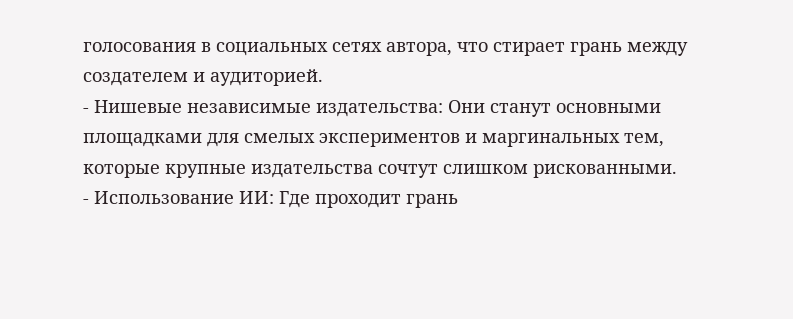голосования в социальных сетях автора, что стирает грань между создателем и аудиторией.
- Нишевые независимые издательства: Они станут основными площадками для смелых экспериментов и маргинальных тем, которые крупные издательства сочтут слишком рискованными.
- Использование ИИ: Где проходит грань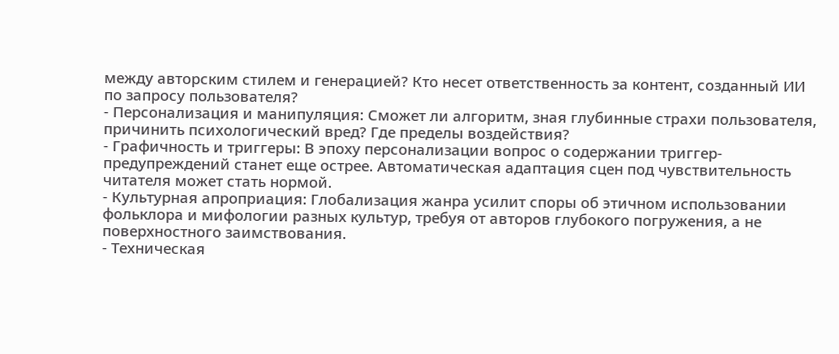между авторским стилем и генерацией? Кто несет ответственность за контент, созданный ИИ по запросу пользователя?
- Персонализация и манипуляция: Сможет ли алгоритм, зная глубинные страхи пользователя, причинить психологический вред? Где пределы воздействия?
- Графичность и триггеры: В эпоху персонализации вопрос о содержании триггер-предупреждений станет еще острее. Автоматическая адаптация сцен под чувствительность читателя может стать нормой.
- Культурная апроприация: Глобализация жанра усилит споры об этичном использовании фольклора и мифологии разных культур, требуя от авторов глубокого погружения, а не поверхностного заимствования.
- Техническая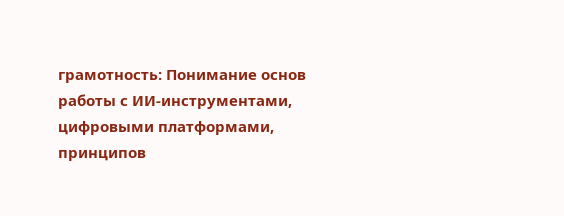грамотность: Понимание основ работы с ИИ-инструментами, цифровыми платформами, принципов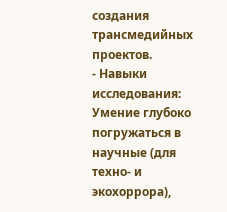создания трансмедийных проектов.
- Навыки исследования: Умение глубоко погружаться в научные (для техно- и экохоррора),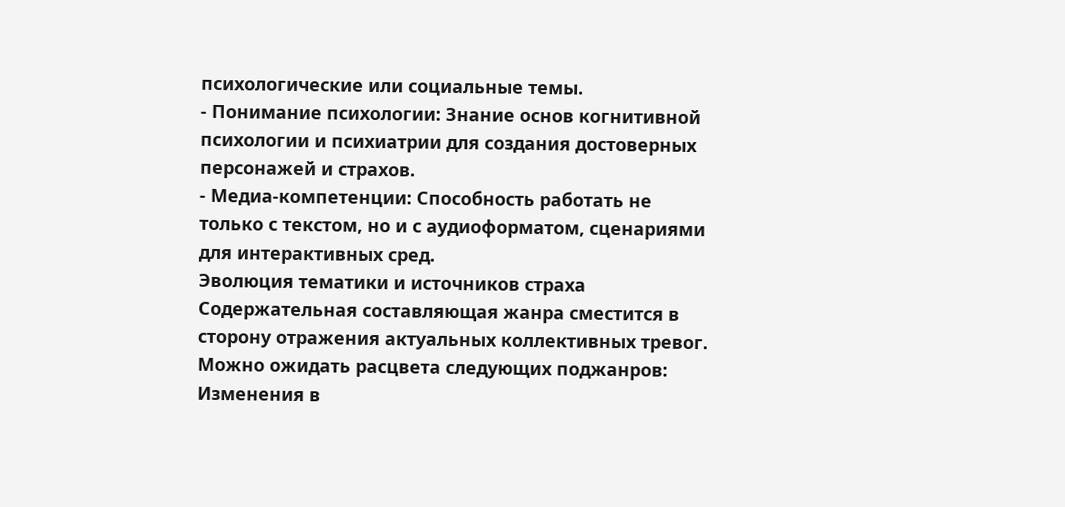психологические или социальные темы.
- Понимание психологии: Знание основ когнитивной психологии и психиатрии для создания достоверных персонажей и страхов.
- Медиа-компетенции: Способность работать не только с текстом, но и с аудиоформатом, сценариями для интерактивных сред.
Эволюция тематики и источников страха
Содержательная составляющая жанра сместится в сторону отражения актуальных коллективных тревог. Можно ожидать расцвета следующих поджанров:
Изменения в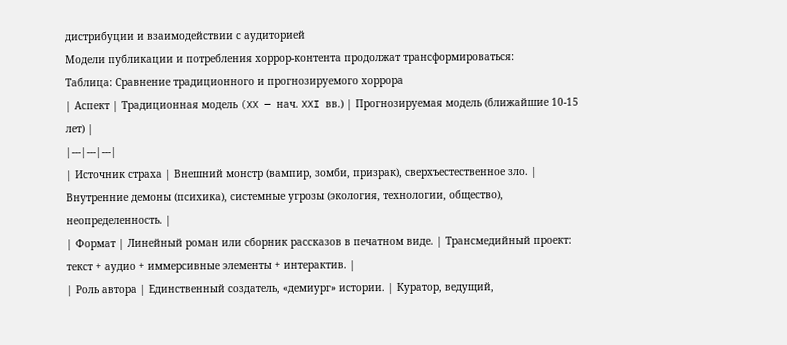дистрибуции и взаимодействии с аудиторией
Модели публикации и потребления хоррор-контента продолжат трансформироваться:
Таблица: Сравнение традиционного и прогнозируемого хоррора
| Аспект | Традиционная модель (XX — нач. XXI вв.) | Прогнозируемая модель (ближайшие 10-15 лет) |
|---|---|---|
| Источник страха | Внешний монстр (вампир, зомби, призрак), сверхъестественное зло. | Внутренние демоны (психика), системные угрозы (экология, технологии, общество), неопределенность. |
| Формат | Линейный роман или сборник рассказов в печатном виде. | Трансмедийный проект: текст + аудио + иммерсивные элементы + интерактив. |
| Роль автора | Единственный создатель, «демиург» истории. | Куратор, ведущий,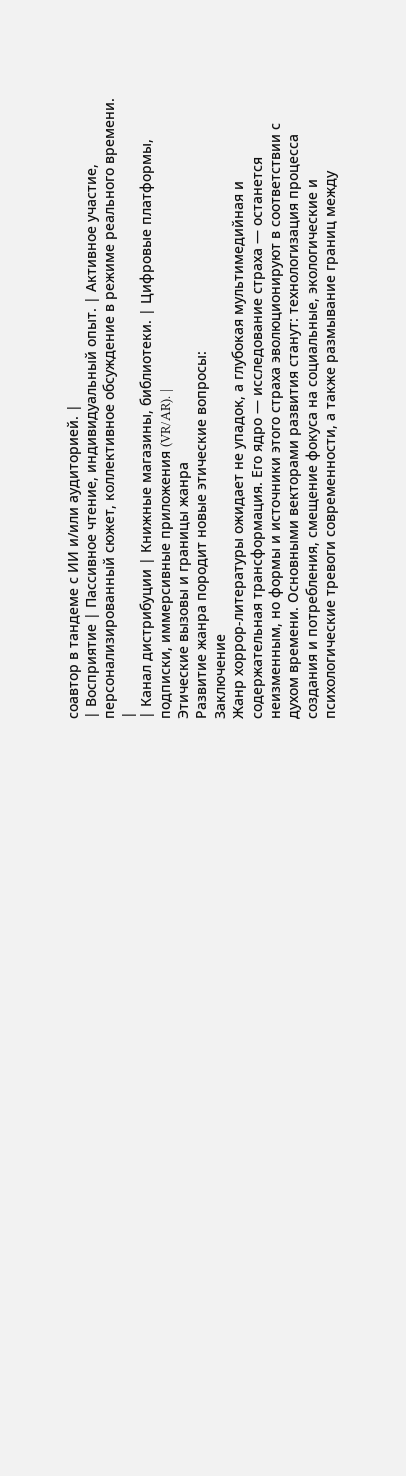соавтор в тандеме с ИИ и/или аудиторией. |
| Восприятие | Пассивное чтение, индивидуальный опыт. | Активное участие, персонализированный сюжет, коллективное обсуждение в режиме реального времени. |
| Канал дистрибуции | Книжные магазины, библиотеки. | Цифровые платформы, подписки, иммерсивные приложения (VR/AR). |
Этические вызовы и границы жанра
Развитие жанра породит новые этические вопросы:
Заключение
Жанр хоррор-литературы ожидает не упадок, а глубокая мультимедийная и содержательная трансформация. Его ядро — исследование страха — останется неизменным, но формы и источники этого страха эволюционируют в соответствии с духом времени. Основными векторами развития станут: технологизация процесса создания и потребления, смещение фокуса на социальные, экологические и психологические тревоги современности, а также размывание границ между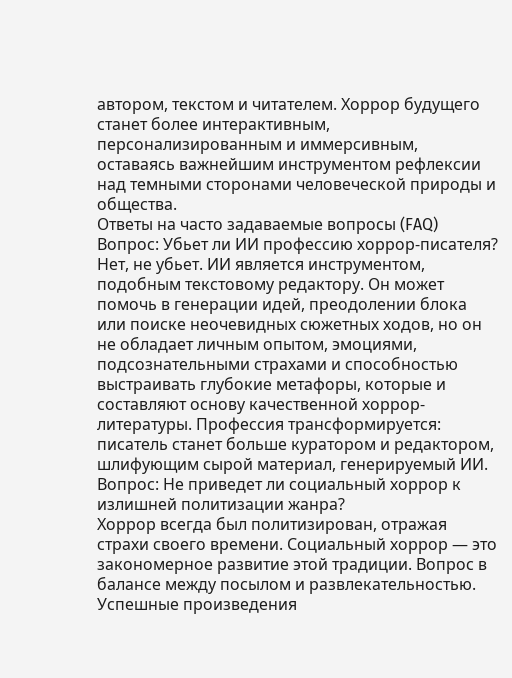автором, текстом и читателем. Хоррор будущего станет более интерактивным, персонализированным и иммерсивным, оставаясь важнейшим инструментом рефлексии над темными сторонами человеческой природы и общества.
Ответы на часто задаваемые вопросы (FAQ)
Вопрос: Убьет ли ИИ профессию хоррор-писателя?
Нет, не убьет. ИИ является инструментом, подобным текстовому редактору. Он может помочь в генерации идей, преодолении блока или поиске неочевидных сюжетных ходов, но он не обладает личным опытом, эмоциями, подсознательными страхами и способностью выстраивать глубокие метафоры, которые и составляют основу качественной хоррор-литературы. Профессия трансформируется: писатель станет больше куратором и редактором, шлифующим сырой материал, генерируемый ИИ.
Вопрос: Не приведет ли социальный хоррор к излишней политизации жанра?
Хоррор всегда был политизирован, отражая страхи своего времени. Социальный хоррор — это закономерное развитие этой традиции. Вопрос в балансе между посылом и развлекательностью. Успешные произведения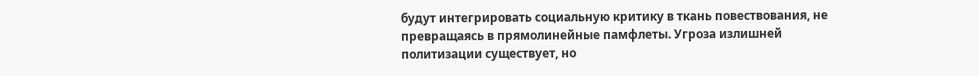будут интегрировать социальную критику в ткань повествования, не превращаясь в прямолинейные памфлеты. Угроза излишней политизации существует, но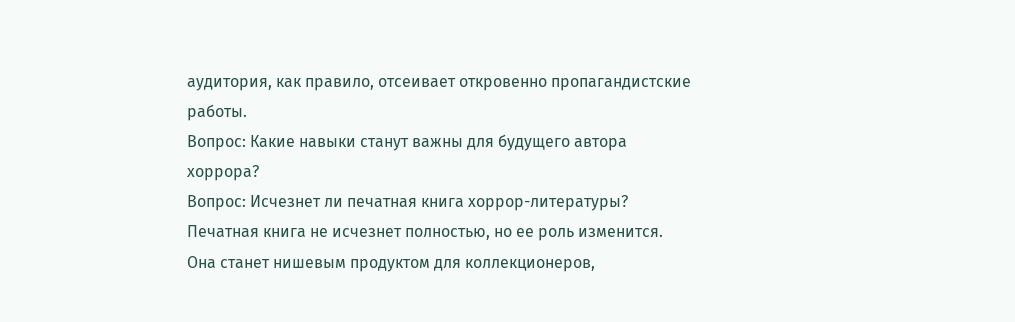аудитория, как правило, отсеивает откровенно пропагандистские работы.
Вопрос: Какие навыки станут важны для будущего автора хоррора?
Вопрос: Исчезнет ли печатная книга хоррор-литературы?
Печатная книга не исчезнет полностью, но ее роль изменится. Она станет нишевым продуктом для коллекционеров,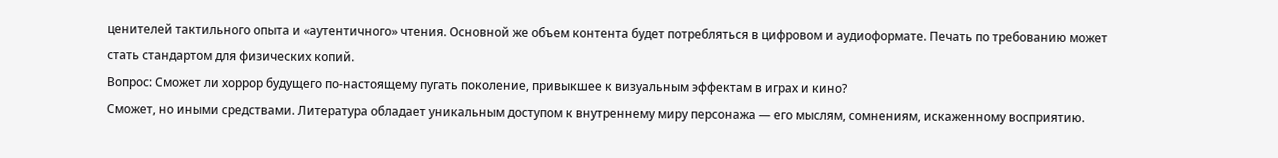ценителей тактильного опыта и «аутентичного» чтения. Основной же объем контента будет потребляться в цифровом и аудиоформате. Печать по требованию может стать стандартом для физических копий.
Вопрос: Сможет ли хоррор будущего по-настоящему пугать поколение, привыкшее к визуальным эффектам в играх и кино?
Сможет, но иными средствами. Литература обладает уникальным доступом к внутреннему миру персонажа — его мыслям, сомнениям, искаженному восприятию.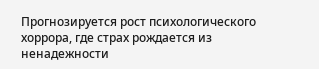Прогнозируется рост психологического хоррора, где страх рождается из ненадежности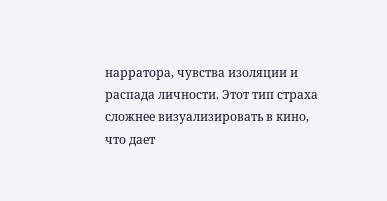нарратора, чувства изоляции и распада личности. Этот тип страха сложнее визуализировать в кино, что дает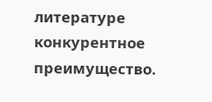литературе конкурентное преимущество.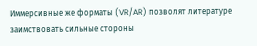Иммерсивные же форматы (VR/AR) позволят литературе заимствовать сильные стороны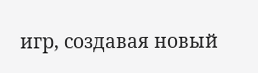игр, создавая новый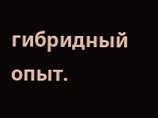гибридный опыт.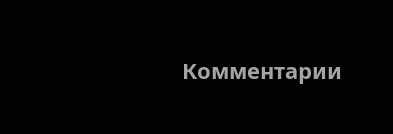Комментарии